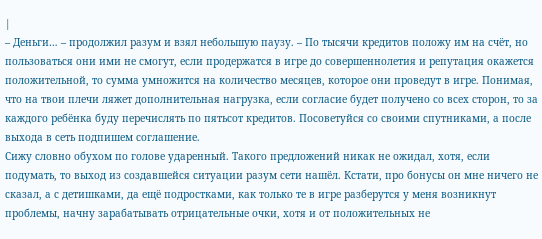|
– Деньги… – продолжил разум и взял небольшую паузу. – По тысячи кредитов положу им на счёт, но пользоваться они ими не смогут, если продержатся в игре до совершеннолетия и репутация окажется положительной, то сумма умножится на количество месяцев, которое они проведут в игре. Понимая, что на твои плечи ляжет дополнительная нагрузка, если согласие будет получено со всех сторон, то за каждого ребёнка буду перечислять по пятьсот кредитов. Посоветуйся со своими спутниками, а после выхода в сеть подпишем соглашение.
Сижу словно обухом по голове ударенный. Такого предложений никак не ожидал, хотя, если подумать, то выход из создавшейся ситуации разум сети нашёл. Кстати, про бонусы он мне ничего не сказал, а с детишками, да ещё подростками, как только те в игре разберутся у меня возникнут проблемы, начну зарабатывать отрицательные очки, хотя и от положительных не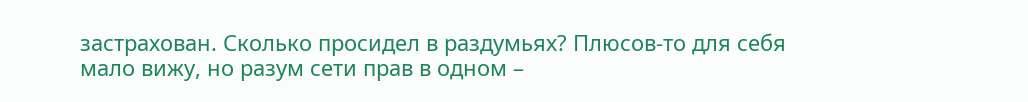застрахован. Сколько просидел в раздумьях? Плюсов-то для себя мало вижу, но разум сети прав в одном –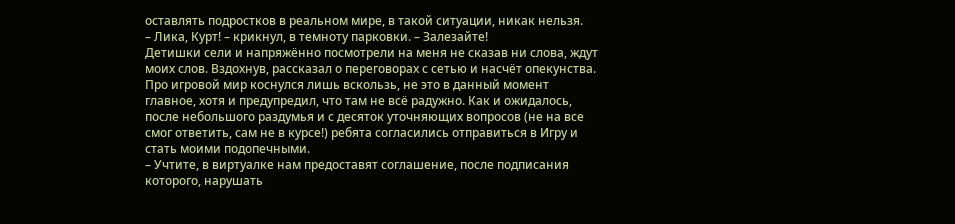оставлять подростков в реальном мире, в такой ситуации, никак нельзя.
– Лика, Курт! – крикнул, в темноту парковки. – Залезайте!
Детишки сели и напряжённо посмотрели на меня не сказав ни слова, ждут моих слов. Вздохнув, рассказал о переговорах с сетью и насчёт опекунства. Про игровой мир коснулся лишь вскользь, не это в данный момент главное, хотя и предупредил, что там не всё радужно. Как и ожидалось, после небольшого раздумья и с десяток уточняющих вопросов (не на все смог ответить, сам не в курсе!) ребята согласились отправиться в Игру и стать моими подопечными.
– Учтите, в виртуалке нам предоставят соглашение, после подписания которого, нарушать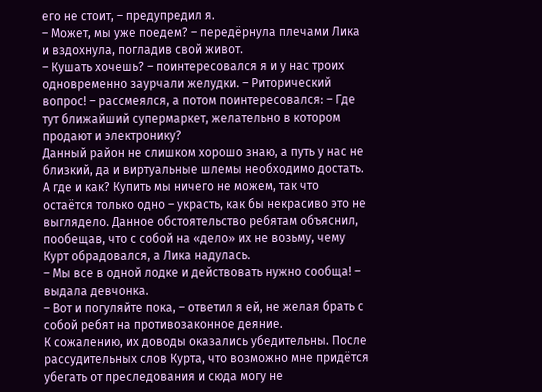его не стоит, – предупредил я.
– Может, мы уже поедем? – передёрнула плечами Лика и вздохнула, погладив свой живот.
– Кушать хочешь? – поинтересовался я и у нас троих одновременно заурчали желудки. – Риторический вопрос! – рассмеялся, а потом поинтересовался: – Где тут ближайший супермаркет, желательно в котором продают и электронику?
Данный район не слишком хорошо знаю, а путь у нас не близкий, да и виртуальные шлемы необходимо достать. А где и как? Купить мы ничего не можем, так что остаётся только одно – украсть, как бы некрасиво это не выглядело. Данное обстоятельство ребятам объяснил, пообещав, что с собой на «дело» их не возьму, чему Курт обрадовался, а Лика надулась.
– Мы все в одной лодке и действовать нужно сообща! – выдала девчонка.
– Вот и погуляйте пока, – ответил я ей, не желая брать с собой ребят на противозаконное деяние.
К сожалению, их доводы оказались убедительны. После рассудительных слов Курта, что возможно мне придётся убегать от преследования и сюда могу не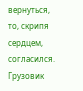вернуться, то, скрипя сердцем, согласился. Грузовик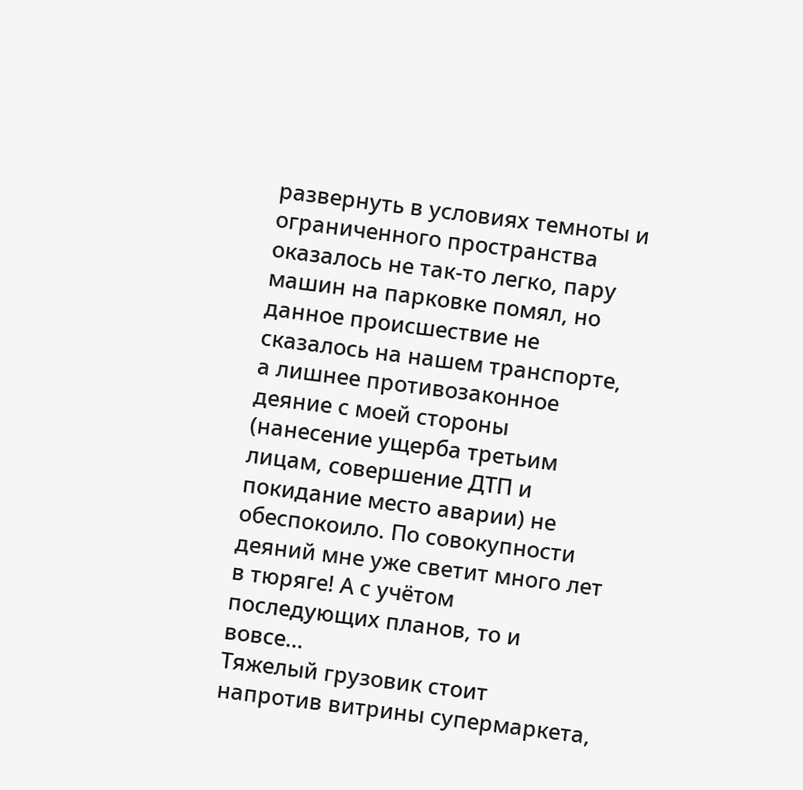развернуть в условиях темноты и ограниченного пространства оказалось не так-то легко, пару машин на парковке помял, но данное происшествие не сказалось на нашем транспорте, а лишнее противозаконное деяние с моей стороны (нанесение ущерба третьим лицам, совершение ДТП и покидание место аварии) не обеспокоило. По совокупности деяний мне уже светит много лет в тюряге! А с учётом последующих планов, то и вовсе…
Тяжелый грузовик стоит напротив витрины супермаркета,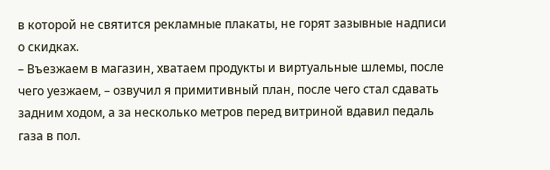в которой не святится рекламные плакаты, не горят зазывные надписи о скидках.
– Въезжаем в магазин, хватаем продукты и виртуальные шлемы, после чего уезжаем, – озвучил я примитивный план, после чего стал сдавать задним ходом, а за несколько метров перед витриной вдавил педаль газа в пол.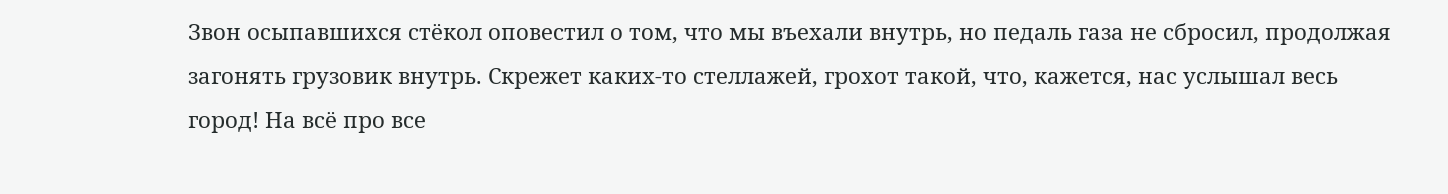Звон осыпавшихся стёкол оповестил о том, что мы въехали внутрь, но педаль газа не сбросил, продолжая загонять грузовик внутрь. Скрежет каких-то стеллажей, грохот такой, что, кажется, нас услышал весь город! На всё про все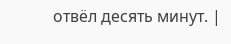отвёл десять минут. |